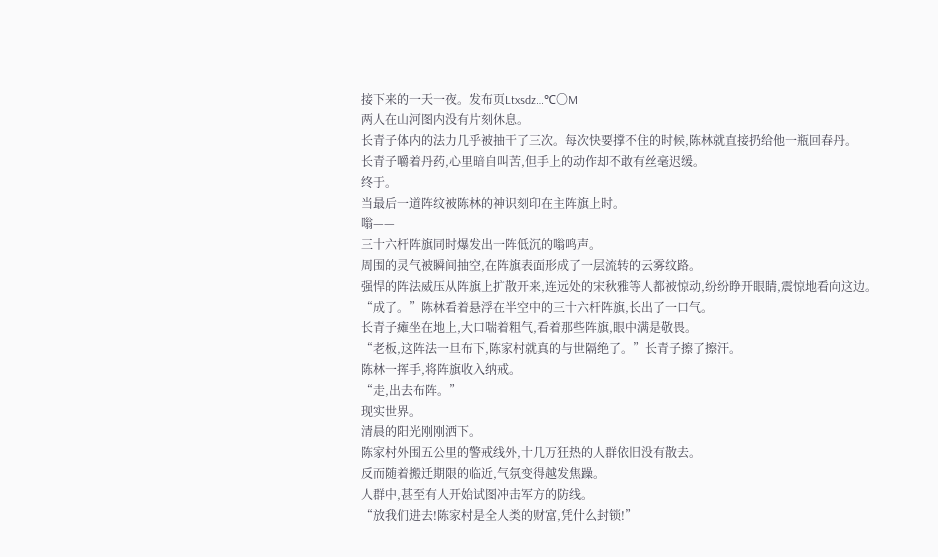接下来的一天一夜。发布页Ltxsdz…℃〇M
两人在山河图内没有片刻休息。
长青子体内的法力几乎被抽干了三次。每次快要撑不住的时候,陈林就直接扔给他一瓶回春丹。
长青子嚼着丹药,心里暗自叫苦,但手上的动作却不敢有丝毫迟缓。
终于。
当最后一道阵纹被陈林的神识刻印在主阵旗上时。
嗡——
三十六杆阵旗同时爆发出一阵低沉的嗡鸣声。
周围的灵气被瞬间抽空,在阵旗表面形成了一层流转的云雾纹路。
强悍的阵法威压从阵旗上扩散开来,连远处的宋秋雅等人都被惊动,纷纷睁开眼睛,震惊地看向这边。
“成了。”陈林看着悬浮在半空中的三十六杆阵旗,长出了一口气。
长青子瘫坐在地上,大口喘着粗气,看着那些阵旗,眼中满是敬畏。
“老板,这阵法一旦布下,陈家村就真的与世隔绝了。”长青子擦了擦汗。
陈林一挥手,将阵旗收入纳戒。
“走,出去布阵。”
现实世界。
清晨的阳光刚刚洒下。
陈家村外围五公里的警戒线外,十几万狂热的人群依旧没有散去。
反而随着搬迁期限的临近,气氛变得越发焦躁。
人群中,甚至有人开始试图冲击军方的防线。
“放我们进去!陈家村是全人类的财富,凭什么封锁!”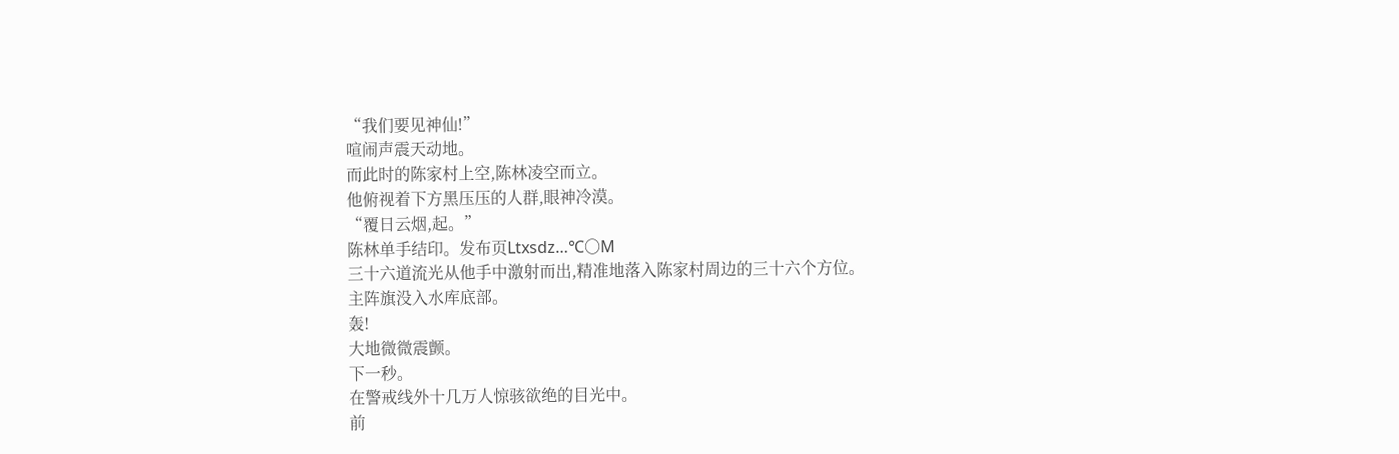“我们要见神仙!”
喧闹声震天动地。
而此时的陈家村上空,陈林凌空而立。
他俯视着下方黑压压的人群,眼神冷漠。
“覆日云烟,起。”
陈林单手结印。发布页Ltxsdz…℃〇M
三十六道流光从他手中激射而出,精准地落入陈家村周边的三十六个方位。
主阵旗没入水库底部。
轰!
大地微微震颤。
下一秒。
在警戒线外十几万人惊骇欲绝的目光中。
前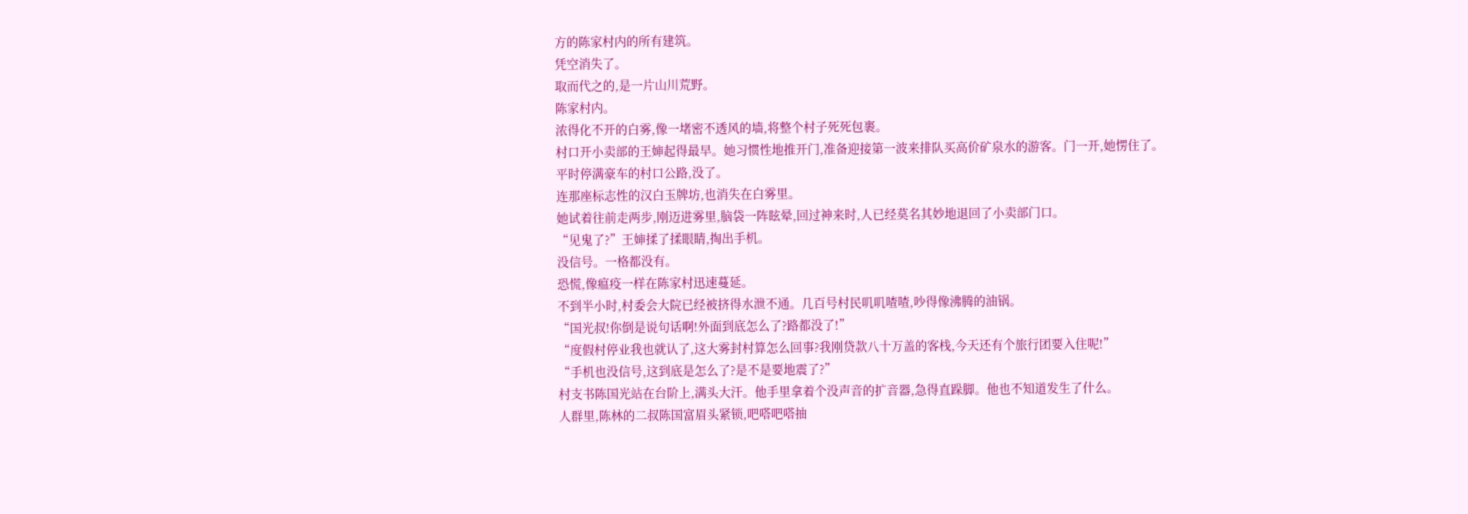方的陈家村内的所有建筑。
凭空消失了。
取而代之的,是一片山川荒野。
陈家村内。
浓得化不开的白雾,像一堵密不透风的墙,将整个村子死死包裹。
村口开小卖部的王婶起得最早。她习惯性地推开门,准备迎接第一波来排队买高价矿泉水的游客。门一开,她愣住了。
平时停满豪车的村口公路,没了。
连那座标志性的汉白玉牌坊,也消失在白雾里。
她试着往前走两步,刚迈进雾里,脑袋一阵眩晕,回过神来时,人已经莫名其妙地退回了小卖部门口。
“见鬼了?”王婶揉了揉眼睛,掏出手机。
没信号。一格都没有。
恐慌,像瘟疫一样在陈家村迅速蔓延。
不到半小时,村委会大院已经被挤得水泄不通。几百号村民叽叽喳喳,吵得像沸腾的油锅。
“国光叔!你倒是说句话啊!外面到底怎么了?路都没了!”
“度假村停业我也就认了,这大雾封村算怎么回事?我刚贷款八十万盖的客栈,今天还有个旅行团要入住呢!”
“手机也没信号,这到底是怎么了?是不是要地震了?”
村支书陈国光站在台阶上,满头大汗。他手里拿着个没声音的扩音器,急得直跺脚。他也不知道发生了什么。
人群里,陈林的二叔陈国富眉头紧锁,吧嗒吧嗒抽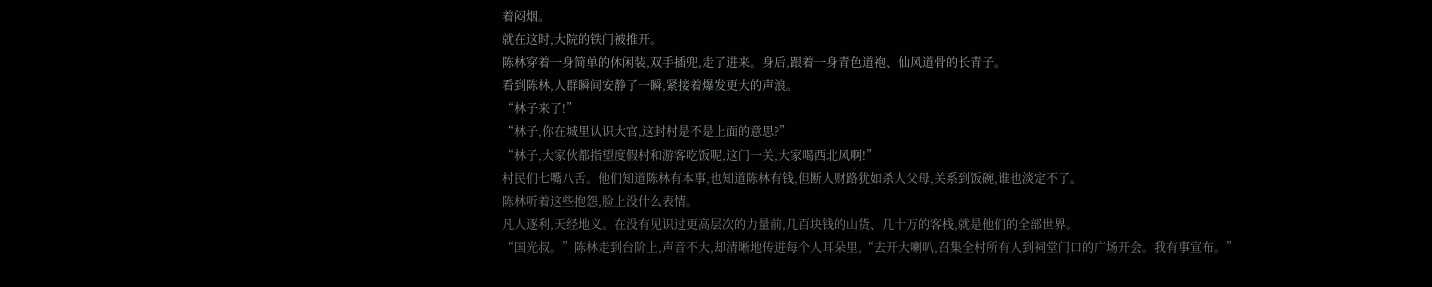着闷烟。
就在这时,大院的铁门被推开。
陈林穿着一身简单的休闲装,双手插兜,走了进来。身后,跟着一身青色道袍、仙风道骨的长青子。
看到陈林,人群瞬间安静了一瞬,紧接着爆发更大的声浪。
“林子来了!”
“林子,你在城里认识大官,这封村是不是上面的意思?”
“林子,大家伙都指望度假村和游客吃饭呢,这门一关,大家喝西北风啊!”
村民们七嘴八舌。他们知道陈林有本事,也知道陈林有钱,但断人财路犹如杀人父母,关系到饭碗,谁也淡定不了。
陈林听着这些抱怨,脸上没什么表情。
凡人逐利,天经地义。在没有见识过更高层次的力量前,几百块钱的山货、几十万的客栈,就是他们的全部世界。
“国光叔。”陈林走到台阶上,声音不大,却清晰地传进每个人耳朵里,“去开大喇叭,召集全村所有人到祠堂门口的广场开会。我有事宣布。”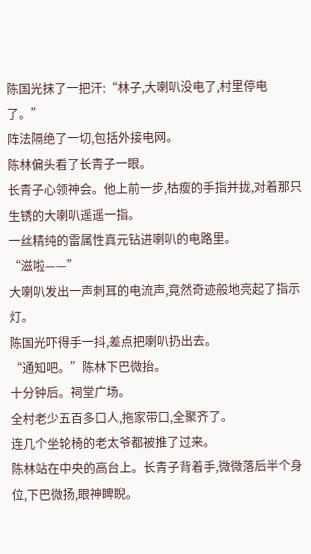陈国光抹了一把汗:“林子,大喇叭没电了,村里停电了。”
阵法隔绝了一切,包括外接电网。
陈林偏头看了长青子一眼。
长青子心领神会。他上前一步,枯瘦的手指并拢,对着那只生锈的大喇叭遥遥一指。
一丝精纯的雷属性真元钻进喇叭的电路里。
“滋啦——”
大喇叭发出一声刺耳的电流声,竟然奇迹般地亮起了指示灯。
陈国光吓得手一抖,差点把喇叭扔出去。
“通知吧。”陈林下巴微抬。
十分钟后。祠堂广场。
全村老少五百多口人,拖家带口,全聚齐了。
连几个坐轮椅的老太爷都被推了过来。
陈林站在中央的高台上。长青子背着手,微微落后半个身位,下巴微扬,眼神睥睨。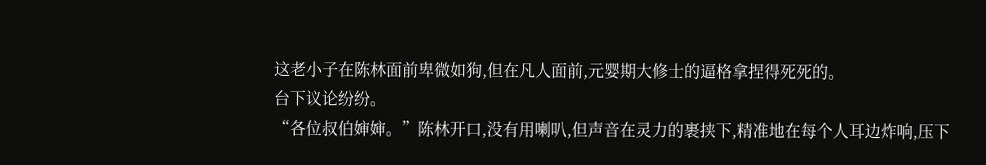这老小子在陈林面前卑微如狗,但在凡人面前,元婴期大修士的逼格拿捏得死死的。
台下议论纷纷。
“各位叔伯婶婶。”陈林开口,没有用喇叭,但声音在灵力的裹挟下,精准地在每个人耳边炸响,压下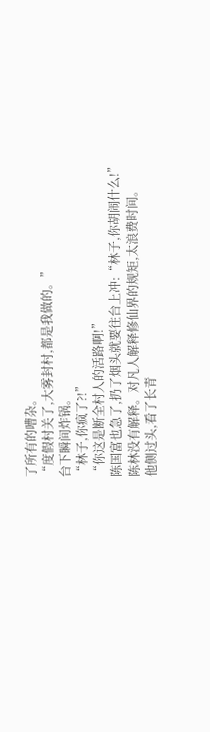了所有的嘈杂。
“度假村关了,大雾封村,都是我做的。”
台下瞬间炸锅。
“林子,你疯了?!”
“你这是断全村人的活路啊!”
陈国富也急了,扔了烟头就要往台上冲:“林子,你胡闹什么!”
陈林没有解释。对凡人解释修仙界的规矩,太浪费时间。
他侧过头,看了长青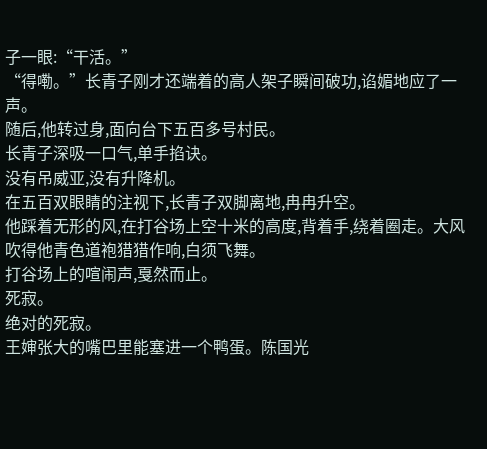子一眼:“干活。”
“得嘞。”长青子刚才还端着的高人架子瞬间破功,谄媚地应了一声。
随后,他转过身,面向台下五百多号村民。
长青子深吸一口气,单手掐诀。
没有吊威亚,没有升降机。
在五百双眼睛的注视下,长青子双脚离地,冉冉升空。
他踩着无形的风,在打谷场上空十米的高度,背着手,绕着圈走。大风吹得他青色道袍猎猎作响,白须飞舞。
打谷场上的喧闹声,戛然而止。
死寂。
绝对的死寂。
王婶张大的嘴巴里能塞进一个鸭蛋。陈国光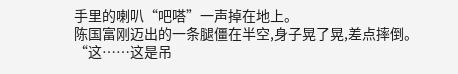手里的喇叭“吧嗒”一声掉在地上。
陈国富刚迈出的一条腿僵在半空,身子晃了晃,差点摔倒。
“这……这是吊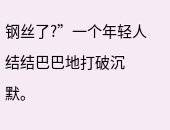钢丝了?”一个年轻人结结巴巴地打破沉默。